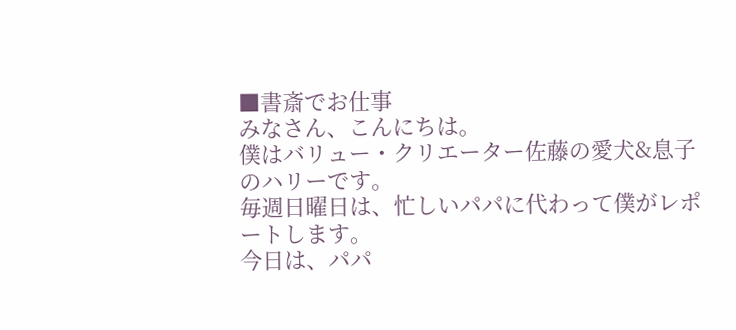■書斎でお仕事
みなさん、こんにちは。
僕はバリュー・クリエーター佐藤の愛犬&息子のハリーです。
毎週日曜日は、忙しいパパに代わって僕がレポートします。
今日は、パパ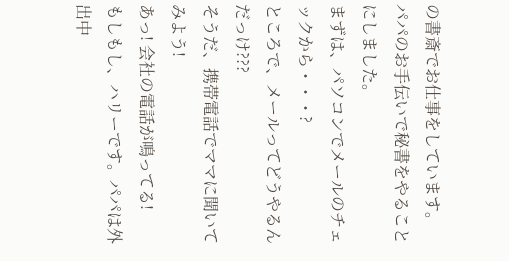の書斎でお仕事をしています。
パパのお手伝いで秘書をやることにしました。
まずは、パソコンでメールのチェックから・・・?
ところで、メールってどうやるんだっけ???
そうだ、携帯電話でママに聞いてみよう!
あっ! 会社の電話が鳴ってる!
もしもし、ハリーです。パパは外出中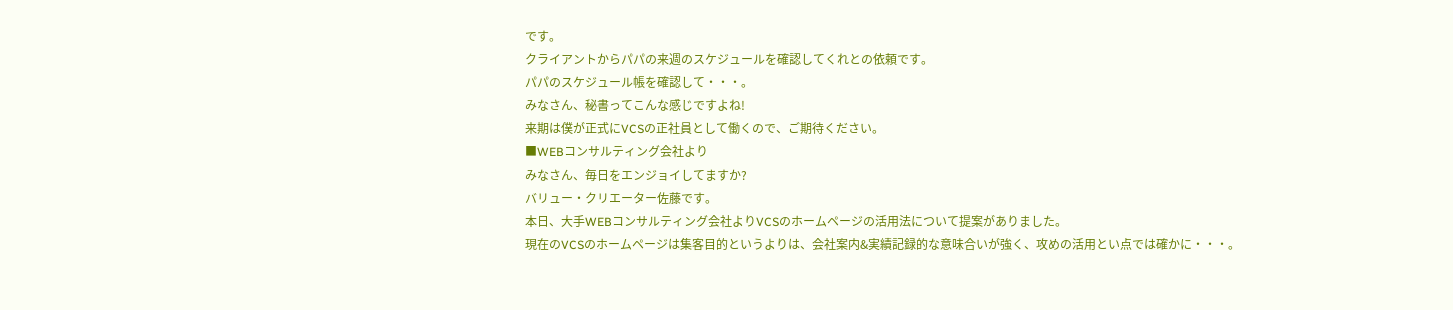です。
クライアントからパパの来週のスケジュールを確認してくれとの依頼です。
パパのスケジュール帳を確認して・・・。
みなさん、秘書ってこんな感じですよね!
来期は僕が正式にVCSの正社員として働くので、ご期待ください。
■WEBコンサルティング会社より
みなさん、毎日をエンジョイしてますか?
バリュー・クリエーター佐藤です。
本日、大手WEBコンサルティング会社よりVCSのホームページの活用法について提案がありました。
現在のVCSのホームページは集客目的というよりは、会社案内&実績記録的な意味合いが強く、攻めの活用とい点では確かに・・・。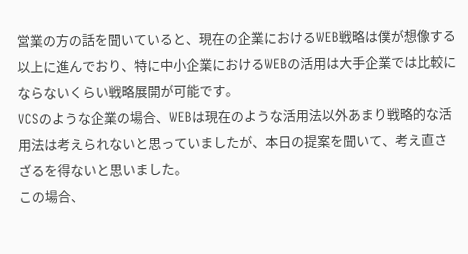営業の方の話を聞いていると、現在の企業におけるWEB戦略は僕が想像する以上に進んでおり、特に中小企業におけるWEBの活用は大手企業では比較にならないくらい戦略展開が可能です。
VCSのような企業の場合、WEBは現在のような活用法以外あまり戦略的な活用法は考えられないと思っていましたが、本日の提案を聞いて、考え直さざるを得ないと思いました。
この場合、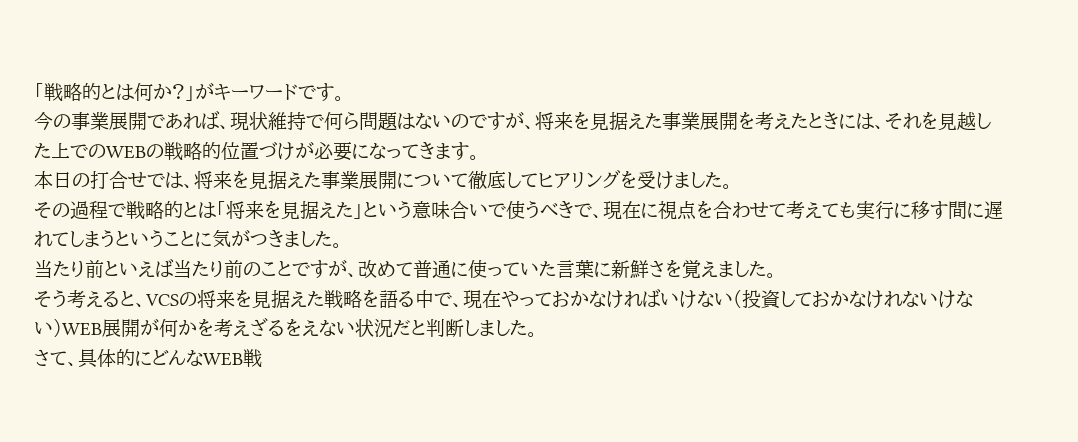「戦略的とは何か?」がキーワードです。
今の事業展開であれば、現状維持で何ら問題はないのですが、将来を見据えた事業展開を考えたときには、それを見越した上でのWEBの戦略的位置づけが必要になってきます。
本日の打合せでは、将来を見据えた事業展開について徹底してヒアリングを受けました。
その過程で戦略的とは「将来を見据えた」という意味合いで使うべきで、現在に視点を合わせて考えても実行に移す間に遅れてしまうということに気がつきました。
当たり前といえば当たり前のことですが、改めて普通に使っていた言葉に新鮮さを覚えました。
そう考えると、VCSの将来を見据えた戦略を語る中で、現在やっておかなければいけない(投資しておかなけれないけない)WEB展開が何かを考えざるをえない状況だと判断しました。
さて、具体的にどんなWEB戦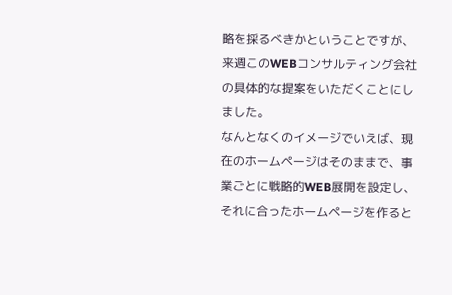略を採るべきかということですが、来週このWEBコンサルティング会社の具体的な提案をいただくことにしました。
なんとなくのイメージでいえば、現在のホームページはそのままで、事業ごとに戦略的WEB展開を設定し、それに合ったホームページを作ると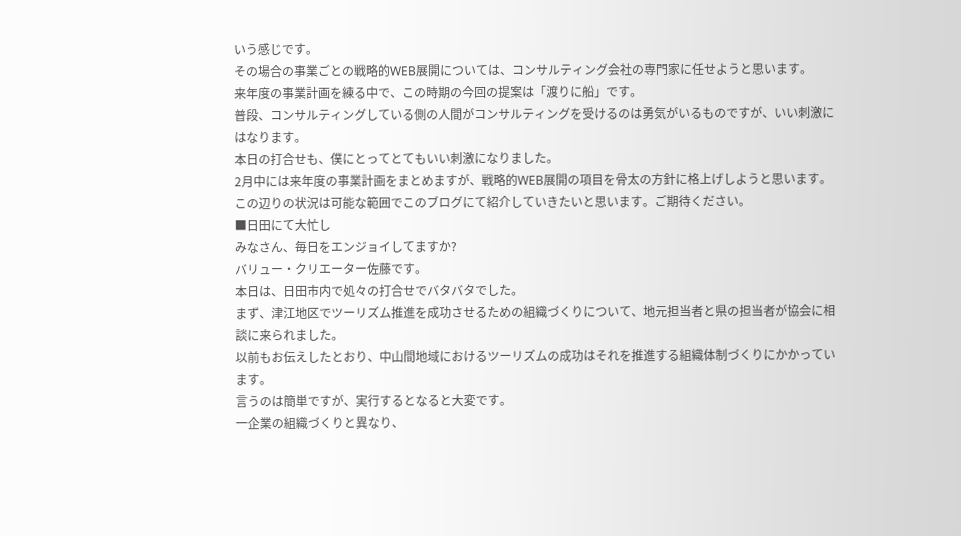いう感じです。
その場合の事業ごとの戦略的WEB展開については、コンサルティング会社の専門家に任せようと思います。
来年度の事業計画を練る中で、この時期の今回の提案は「渡りに船」です。
普段、コンサルティングしている側の人間がコンサルティングを受けるのは勇気がいるものですが、いい刺激にはなります。
本日の打合せも、僕にとってとてもいい刺激になりました。
2月中には来年度の事業計画をまとめますが、戦略的WEB展開の項目を骨太の方針に格上げしようと思います。
この辺りの状況は可能な範囲でこのブログにて紹介していきたいと思います。ご期待ください。
■日田にて大忙し
みなさん、毎日をエンジョイしてますか?
バリュー・クリエーター佐藤です。
本日は、日田市内で処々の打合せでバタバタでした。
まず、津江地区でツーリズム推進を成功させるための組織づくりについて、地元担当者と県の担当者が協会に相談に来られました。
以前もお伝えしたとおり、中山間地域におけるツーリズムの成功はそれを推進する組織体制づくりにかかっています。
言うのは簡単ですが、実行するとなると大変です。
一企業の組織づくりと異なり、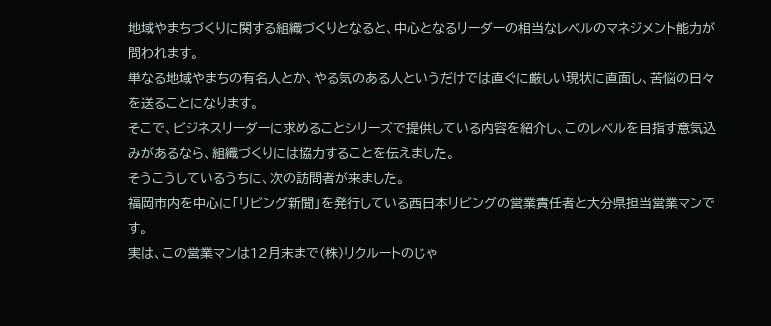地域やまちづくりに関する組織づくりとなると、中心となるリーダーの相当なレベルのマネジメント能力が問われます。
単なる地域やまちの有名人とか、やる気のある人というだけでは直ぐに厳しい現状に直面し、苦悩の日々を送ることになります。
そこで、ビジネスリーダーに求めることシリーズで提供している内容を紹介し、このレベルを目指す意気込みがあるなら、組織づくりには協力することを伝えました。
そうこうしているうちに、次の訪問者が来ました。
福岡市内を中心に「リビング新聞」を発行している西日本リビングの営業責任者と大分県担当営業マンです。
実は、この営業マンは12月末まで(株)リクルートのじゃ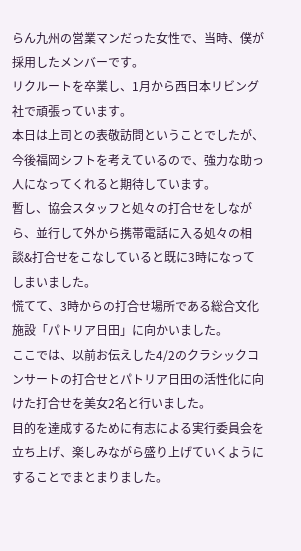らん九州の営業マンだった女性で、当時、僕が採用したメンバーです。
リクルートを卒業し、1月から西日本リビング社で頑張っています。
本日は上司との表敬訪問ということでしたが、今後福岡シフトを考えているので、強力な助っ人になってくれると期待しています。
暫し、協会スタッフと処々の打合せをしながら、並行して外から携帯電話に入る処々の相談&打合せをこなしていると既に3時になってしまいました。
慌てて、3時からの打合せ場所である総合文化施設「パトリア日田」に向かいました。
ここでは、以前お伝えした4/2のクラシックコンサートの打合せとパトリア日田の活性化に向けた打合せを美女2名と行いました。
目的を達成するために有志による実行委員会を立ち上げ、楽しみながら盛り上げていくようにすることでまとまりました。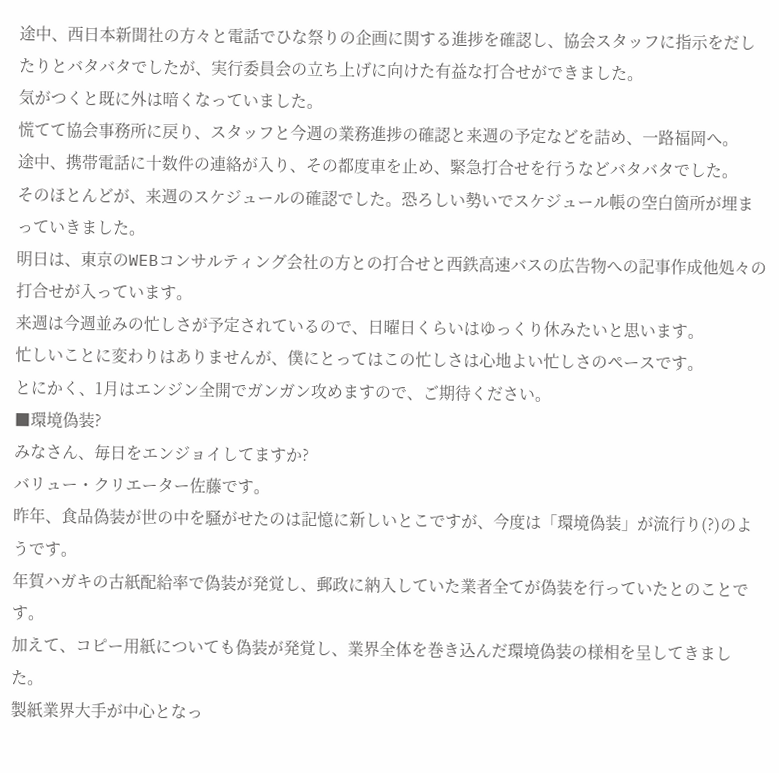途中、西日本新聞社の方々と電話でひな祭りの企画に関する進捗を確認し、協会スタッフに指示をだしたりとバタバタでしたが、実行委員会の立ち上げに向けた有益な打合せができました。
気がつくと既に外は暗くなっていました。
慌てて協会事務所に戻り、スタッフと今週の業務進捗の確認と来週の予定などを詰め、一路福岡へ。
途中、携帯電話に十数件の連絡が入り、その都度車を止め、緊急打合せを行うなどバタバタでした。
そのほとんどが、来週のスケジュールの確認でした。恐ろしい勢いでスケジュール帳の空白箇所が埋まっていきました。
明日は、東京のWEBコンサルティング会社の方との打合せと西鉄高速バスの広告物への記事作成他処々の打合せが入っています。
来週は今週並みの忙しさが予定されているので、日曜日くらいはゆっくり休みたいと思います。
忙しいことに変わりはありませんが、僕にとってはこの忙しさは心地よい忙しさのペースです。
とにかく、1月はエンジン全開でガンガン攻めますので、ご期待ください。
■環境偽装?
みなさん、毎日をエンジョイしてますか?
バリュー・クリエーター佐藤です。
昨年、食品偽装が世の中を騒がせたのは記憶に新しいとこですが、今度は「環境偽装」が流行り(?)のようです。
年賀ハガキの古紙配給率で偽装が発覚し、郵政に納入していた業者全てが偽装を行っていたとのことです。
加えて、コピー用紙についても偽装が発覚し、業界全体を巻き込んだ環境偽装の様相を呈してきました。
製紙業界大手が中心となっ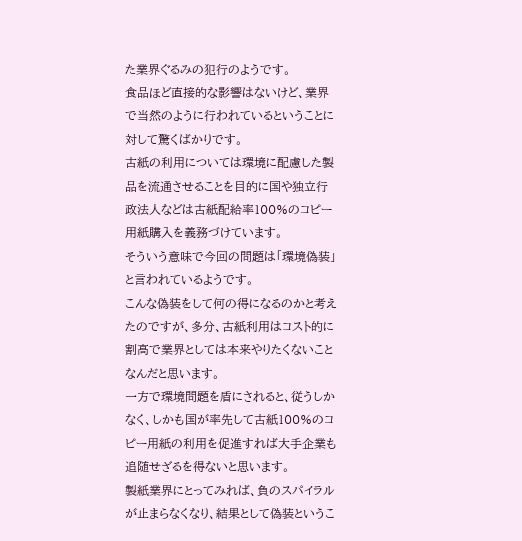た業界ぐるみの犯行のようです。
食品ほど直接的な影響はないけど、業界で当然のように行われているということに対して驚くばかりです。
古紙の利用については環境に配慮した製品を流通させることを目的に国や独立行政法人などは古紙配給率100%のコピー用紙購入を義務づけています。
そういう意味で今回の問題は「環境偽装」と言われているようです。
こんな偽装をして何の得になるのかと考えたのですが、多分、古紙利用はコスト的に割高で業界としては本来やりたくないことなんだと思います。
一方で環境問題を盾にされると、従うしかなく、しかも国が率先して古紙100%のコピー用紙の利用を促進すれば大手企業も追随せざるを得ないと思います。
製紙業界にとってみれば、負のスパイラルが止まらなくなり、結果として偽装というこ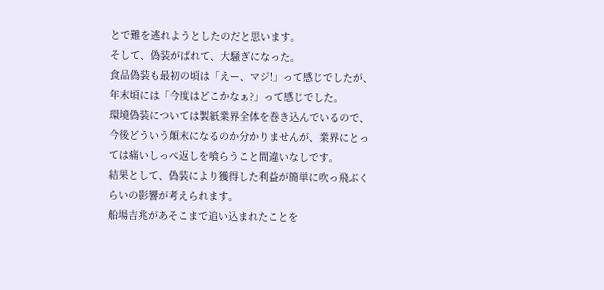とで難を逃れようとしたのだと思います。
そして、偽装がばれて、大騒ぎになった。
食品偽装も最初の頃は「えー、マジ!」って感じでしたが、年末頃には「今度はどこかなぁ?」って感じでした。
環境偽装については製紙業界全体を巻き込んでいるので、今後どういう顛末になるのか分かりませんが、業界にとっては痛いしっぺ返しを喰らうこと間違いなしです。
結果として、偽装により獲得した利益が簡単に吹っ飛ぶくらいの影響が考えられます。
船場吉兆があそこまで追い込まれたことを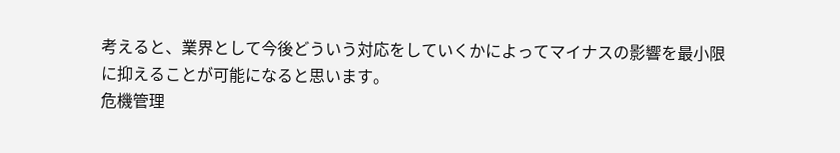考えると、業界として今後どういう対応をしていくかによってマイナスの影響を最小限に抑えることが可能になると思います。
危機管理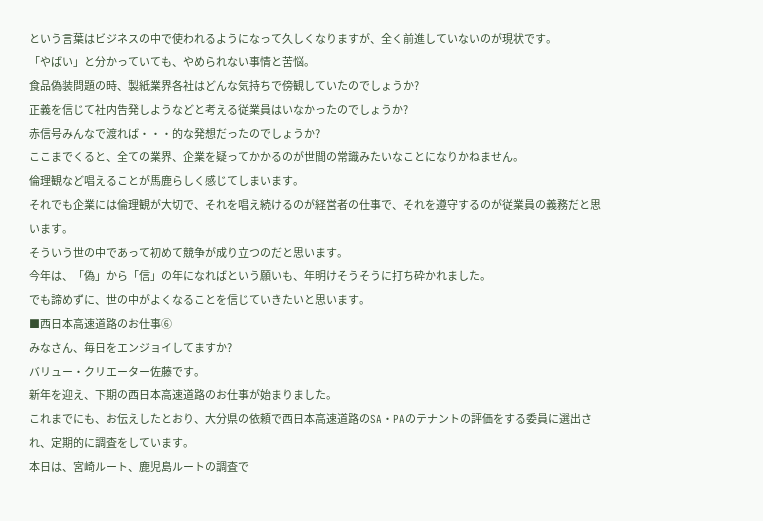という言葉はビジネスの中で使われるようになって久しくなりますが、全く前進していないのが現状です。
「やばい」と分かっていても、やめられない事情と苦悩。
食品偽装問題の時、製紙業界各社はどんな気持ちで傍観していたのでしょうか?
正義を信じて社内告発しようなどと考える従業員はいなかったのでしょうか?
赤信号みんなで渡れば・・・的な発想だったのでしょうか?
ここまでくると、全ての業界、企業を疑ってかかるのが世間の常識みたいなことになりかねません。
倫理観など唱えることが馬鹿らしく感じてしまいます。
それでも企業には倫理観が大切で、それを唱え続けるのが経営者の仕事で、それを遵守するのが従業員の義務だと思います。
そういう世の中であって初めて競争が成り立つのだと思います。
今年は、「偽」から「信」の年になればという願いも、年明けそうそうに打ち砕かれました。
でも諦めずに、世の中がよくなることを信じていきたいと思います。
■西日本高速道路のお仕事⑥
みなさん、毎日をエンジョイしてますか?
バリュー・クリエーター佐藤です。
新年を迎え、下期の西日本高速道路のお仕事が始まりました。
これまでにも、お伝えしたとおり、大分県の依頼で西日本高速道路のSA・PAのテナントの評価をする委員に選出され、定期的に調査をしています。
本日は、宮崎ルート、鹿児島ルートの調査で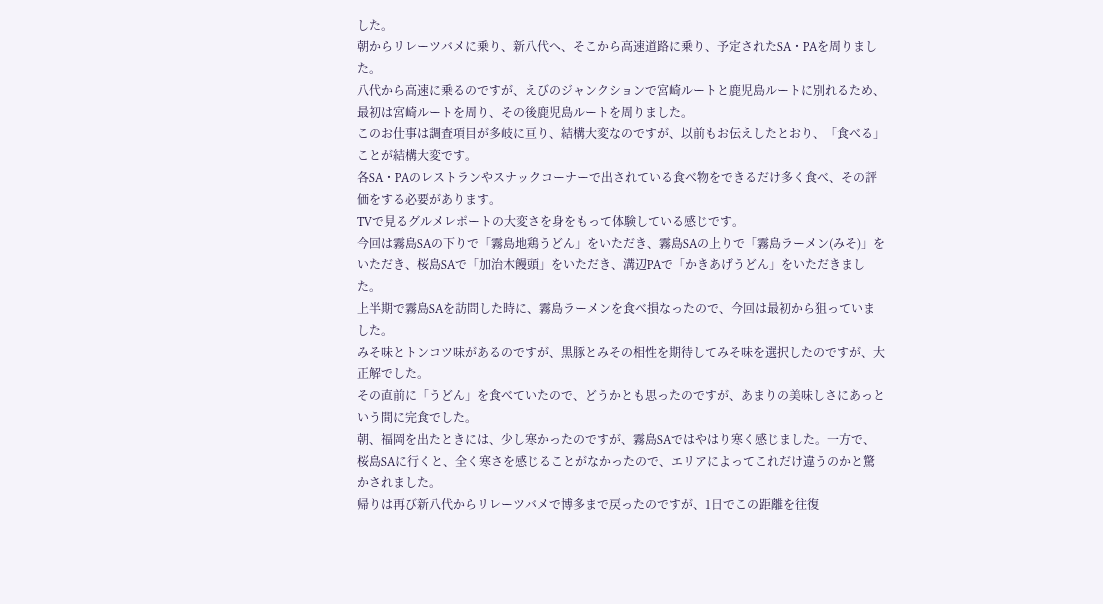した。
朝からリレーツバメに乗り、新八代へ、そこから高速道路に乗り、予定されたSA・PAを周りました。
八代から高速に乗るのですが、えびのジャンクションで宮崎ルートと鹿児島ルートに別れるため、最初は宮崎ルートを周り、その後鹿児島ルートを周りました。
このお仕事は調査項目が多岐に亘り、結構大変なのですが、以前もお伝えしたとおり、「食べる」ことが結構大変です。
各SA・PAのレストランやスナックコーナーで出されている食べ物をできるだけ多く食べ、その評価をする必要があります。
TVで見るグルメレポートの大変さを身をもって体験している感じです。
今回は霧島SAの下りで「霧島地鶏うどん」をいただき、霧島SAの上りで「霧島ラーメン(みそ)」をいただき、桜島SAで「加治木饅頭」をいただき、溝辺PAで「かきあげうどん」をいただきました。
上半期で霧島SAを訪問した時に、霧島ラーメンを食べ損なったので、今回は最初から狙っていました。
みそ味とトンコツ味があるのですが、黒豚とみその相性を期待してみそ味を選択したのですが、大正解でした。
その直前に「うどん」を食べていたので、どうかとも思ったのですが、あまりの美味しさにあっという間に完食でした。
朝、福岡を出たときには、少し寒かったのですが、霧島SAではやはり寒く感じました。一方で、桜島SAに行くと、全く寒さを感じることがなかったので、エリアによってこれだけ違うのかと驚かされました。
帰りは再び新八代からリレーツバメで博多まで戻ったのですが、1日でこの距離を往復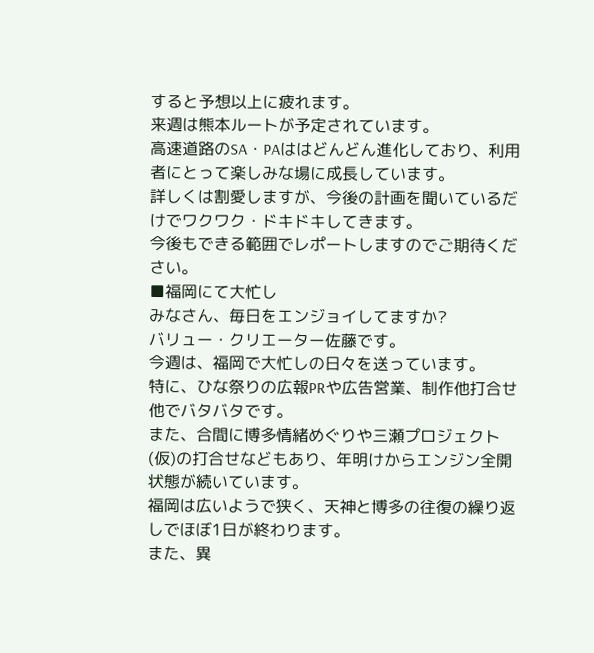すると予想以上に疲れます。
来週は熊本ルートが予定されています。
高速道路のSA・PAははどんどん進化しており、利用者にとって楽しみな場に成長しています。
詳しくは割愛しますが、今後の計画を聞いているだけでワクワク・ドキドキしてきます。
今後もできる範囲でレポートしますのでご期待ください。
■福岡にて大忙し
みなさん、毎日をエンジョイしてますか?
バリュー・クリエーター佐藤です。
今週は、福岡で大忙しの日々を送っています。
特に、ひな祭りの広報PRや広告営業、制作他打合せ他でバタバタです。
また、合間に博多情緒めぐりや三瀬プロジェクト(仮)の打合せなどもあり、年明けからエンジン全開状態が続いています。
福岡は広いようで狭く、天神と博多の往復の繰り返しでほぼ1日が終わります。
また、異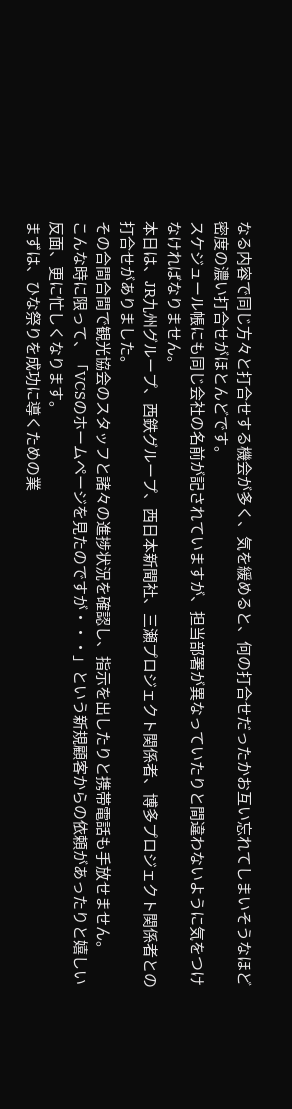なる内容で同じ方々と打合せする機会が多く、気を緩めると、何の打合せだったかお互い忘れてしまいそうなほど密度の濃い打合せがほとんどです。
スケジュール帳にも同じ会社の名前が記されていますが、担当部署が異なっていたりと間違わないように気をつけなければなりません。
本日は、JR九州グループ、西鉄グループ、西日本新聞社、三瀬プロジェクト関係者、博多プロジェクト関係者との打合せがありました。
その合間合間で観光協会のスタッフと諸々の進捗状況を確認し、指示を出したりと携帯電話も手放せません。
こんな時に限って、「VCSのホームページを見たのですが・・・」という新規顧客からの依頼があったりと嬉しい反面、更に忙しくなります。
まずは、ひな祭りを成功に導くための業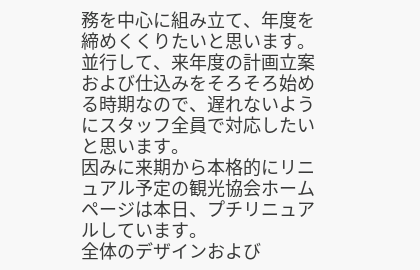務を中心に組み立て、年度を締めくくりたいと思います。
並行して、来年度の計画立案および仕込みをそろそろ始める時期なので、遅れないようにスタッフ全員で対応したいと思います。
因みに来期から本格的にリニュアル予定の観光協会ホームページは本日、プチリニュアルしています。
全体のデザインおよび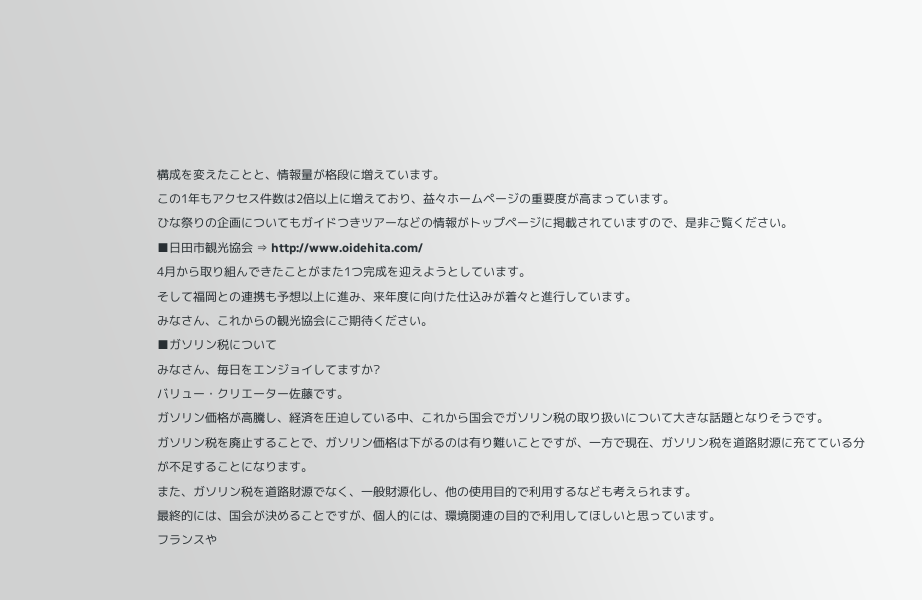構成を変えたことと、情報量が格段に増えています。
この1年もアクセス件数は2倍以上に増えており、益々ホームページの重要度が高まっています。
ひな祭りの企画についてもガイドつきツアーなどの情報がトップページに掲載されていますので、是非ご覧ください。
■日田市観光協会 ⇒ http://www.oidehita.com/
4月から取り組んできたことがまた1つ完成を迎えようとしています。
そして福岡との連携も予想以上に進み、来年度に向けた仕込みが着々と進行しています。
みなさん、これからの観光協会にご期待ください。
■ガソリン税について
みなさん、毎日をエンジョイしてますか?
バリュー・クリエーター佐藤です。
ガソリン価格が高騰し、経済を圧迫している中、これから国会でガソリン税の取り扱いについて大きな話題となりそうです。
ガソリン税を廃止することで、ガソリン価格は下がるのは有り難いことですが、一方で現在、ガソリン税を道路財源に充てている分が不足することになります。
また、ガソリン税を道路財源でなく、一般財源化し、他の使用目的で利用するなども考えられます。
最終的には、国会が決めることですが、個人的には、環境関連の目的で利用してほしいと思っています。
フランスや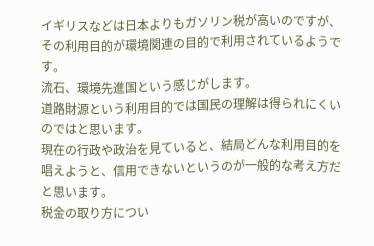イギリスなどは日本よりもガソリン税が高いのですが、その利用目的が環境関連の目的で利用されているようです。
流石、環境先進国という感じがします。
道路財源という利用目的では国民の理解は得られにくいのではと思います。
現在の行政や政治を見ていると、結局どんな利用目的を唱えようと、信用できないというのが一般的な考え方だと思います。
税金の取り方につい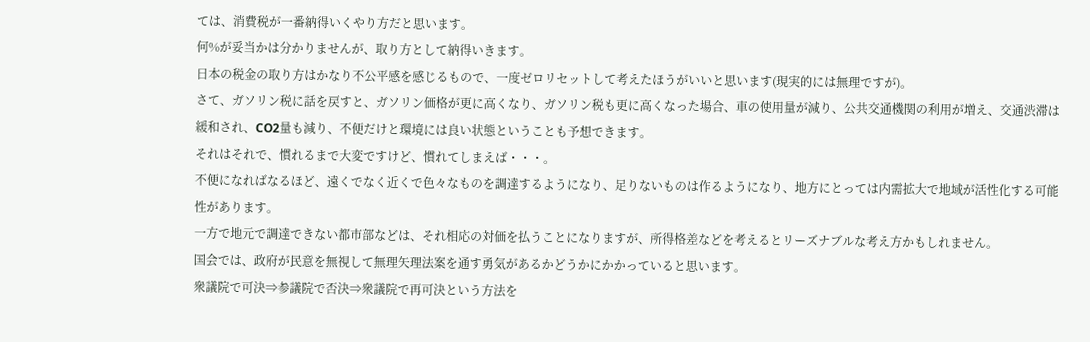ては、消費税が一番納得いくやり方だと思います。
何%が妥当かは分かりませんが、取り方として納得いきます。
日本の税金の取り方はかなり不公平感を感じるもので、一度ゼロリセットして考えたほうがいいと思います(現実的には無理ですが)。
さて、ガソリン税に話を戻すと、ガソリン価格が更に高くなり、ガソリン税も更に高くなった場合、車の使用量が減り、公共交通機関の利用が増え、交通渋滞は緩和され、CO2量も減り、不便だけと環境には良い状態ということも予想できます。
それはそれで、慣れるまで大変ですけど、慣れてしまえば・・・。
不便になればなるほど、遠くでなく近くで色々なものを調達するようになり、足りないものは作るようになり、地方にとっては内需拡大で地域が活性化する可能性があります。
一方で地元で調達できない都市部などは、それ相応の対価を払うことになりますが、所得格差などを考えるとリーズナブルな考え方かもしれません。
国会では、政府が民意を無視して無理矢理法案を通す勇気があるかどうかにかかっていると思います。
衆議院で可決⇒参議院で否決⇒衆議院で再可決という方法を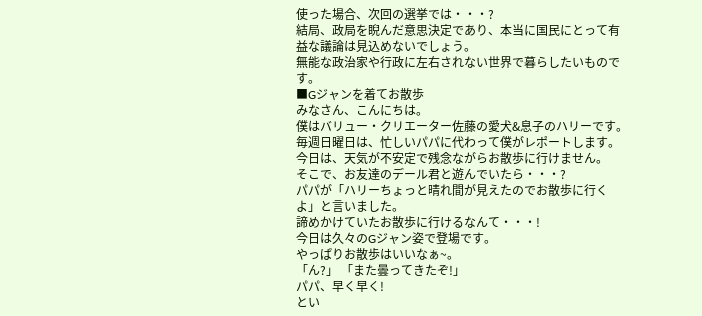使った場合、次回の選挙では・・・?
結局、政局を睨んだ意思決定であり、本当に国民にとって有益な議論は見込めないでしょう。
無能な政治家や行政に左右されない世界で暮らしたいものです。
■Gジャンを着てお散歩
みなさん、こんにちは。
僕はバリュー・クリエーター佐藤の愛犬&息子のハリーです。
毎週日曜日は、忙しいパパに代わって僕がレポートします。
今日は、天気が不安定で残念ながらお散歩に行けません。
そこで、お友達のデール君と遊んでいたら・・・?
パパが「ハリーちょっと晴れ間が見えたのでお散歩に行くよ」と言いました。
諦めかけていたお散歩に行けるなんて・・・!
今日は久々のGジャン姿で登場です。
やっぱりお散歩はいいなぁ~。
「ん?」 「また曇ってきたぞ!」
パパ、早く早く!
とい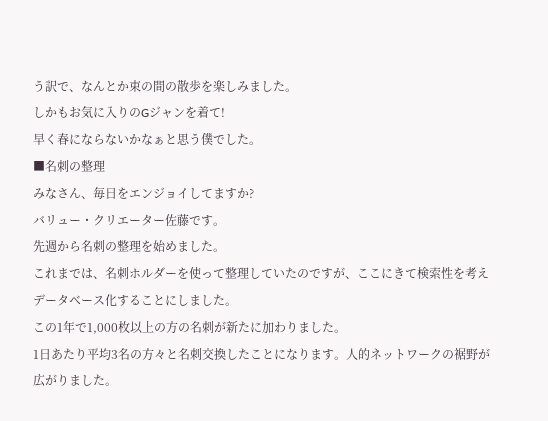う訳で、なんとか束の間の散歩を楽しみました。
しかもお気に入りのGジャンを着て!
早く春にならないかなぁと思う僕でした。
■名刺の整理
みなさん、毎日をエンジョイしてますか?
バリュー・クリエーター佐藤です。
先週から名刺の整理を始めました。
これまでは、名刺ホルダーを使って整理していたのですが、ここにきて検索性を考えデータベース化することにしました。
この1年で1,000枚以上の方の名刺が新たに加わりました。
1日あたり平均3名の方々と名刺交換したことになります。人的ネットワークの裾野が広がりました。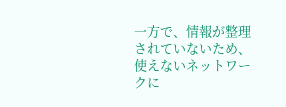一方で、情報が整理されていないため、使えないネットワークに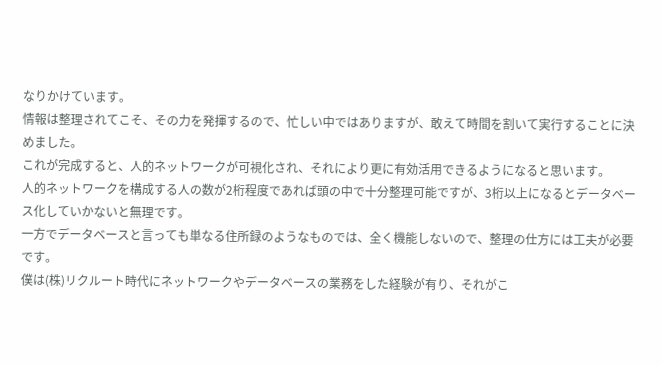なりかけています。
情報は整理されてこそ、その力を発揮するので、忙しい中ではありますが、敢えて時間を割いて実行することに決めました。
これが完成すると、人的ネットワークが可視化され、それにより更に有効活用できるようになると思います。
人的ネットワークを構成する人の数が2桁程度であれば頭の中で十分整理可能ですが、3桁以上になるとデータベース化していかないと無理です。
一方でデータベースと言っても単なる住所録のようなものでは、全く機能しないので、整理の仕方には工夫が必要です。
僕は(株)リクルート時代にネットワークやデータベースの業務をした経験が有り、それがこ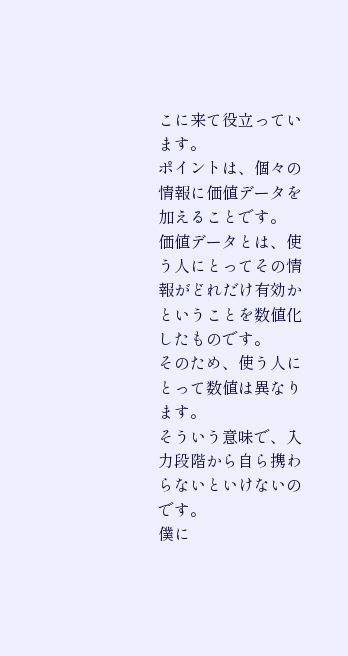こに来て役立っています。
ポイントは、個々の情報に価値データを加えることです。
価値データとは、使う人にとってその情報がどれだけ有効かということを数値化したものです。
そのため、使う人にとって数値は異なります。
そういう意味で、入力段階から自ら携わらないといけないのです。
僕に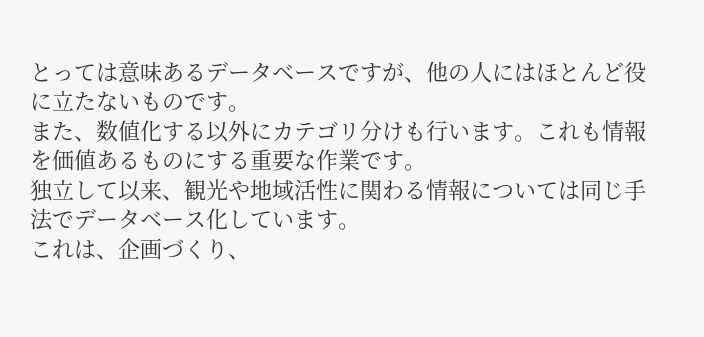とっては意味あるデータベースですが、他の人にはほとんど役に立たないものです。
また、数値化する以外にカテゴリ分けも行います。これも情報を価値あるものにする重要な作業です。
独立して以来、観光や地域活性に関わる情報については同じ手法でデータベース化しています。
これは、企画づくり、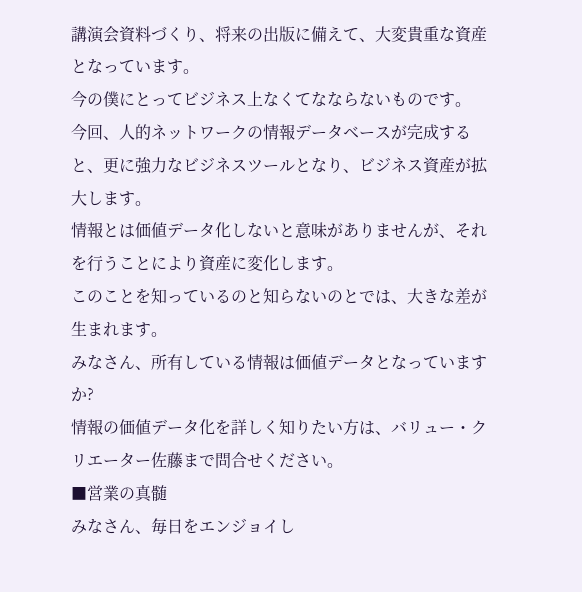講演会資料づくり、将来の出版に備えて、大変貴重な資産となっています。
今の僕にとってビジネス上なくてなならないものです。
今回、人的ネットワークの情報データベースが完成すると、更に強力なビジネスツールとなり、ビジネス資産が拡大します。
情報とは価値データ化しないと意味がありませんが、それを行うことにより資産に変化します。
このことを知っているのと知らないのとでは、大きな差が生まれます。
みなさん、所有している情報は価値データとなっていますか?
情報の価値データ化を詳しく知りたい方は、バリュー・クリエーター佐藤まで問合せください。
■営業の真髄
みなさん、毎日をエンジョイし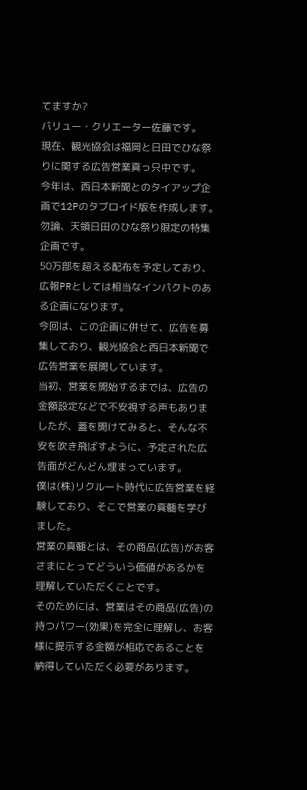てますか?
バリュー・クリエーター佐藤です。
現在、観光協会は福岡と日田でひな祭りに関する広告営業真っ只中です。
今年は、西日本新聞とのタイアップ企画で12Pのタブロイド版を作成します。
勿論、天領日田のひな祭り限定の特集企画です。
50万部を超える配布を予定しており、広報PRとしては相当なインパクトのある企画になります。
今回は、この企画に併せて、広告を募集しており、観光協会と西日本新聞で広告営業を展開しています。
当初、営業を開始するまでは、広告の金額設定などで不安視する声もありましたが、蓋を開けてみると、そんな不安を吹き飛ばすように、予定された広告面がどんどん埋まっています。
僕は(株)リクルート時代に広告営業を経験しており、そこで営業の真髄を学びました。
営業の真髄とは、その商品(広告)がお客さまにとってどういう価値があるかを理解していただくことです。
そのためには、営業はその商品(広告)の持つパワー(効果)を完全に理解し、お客様に提示する金額が相応であることを納得していただく必要があります。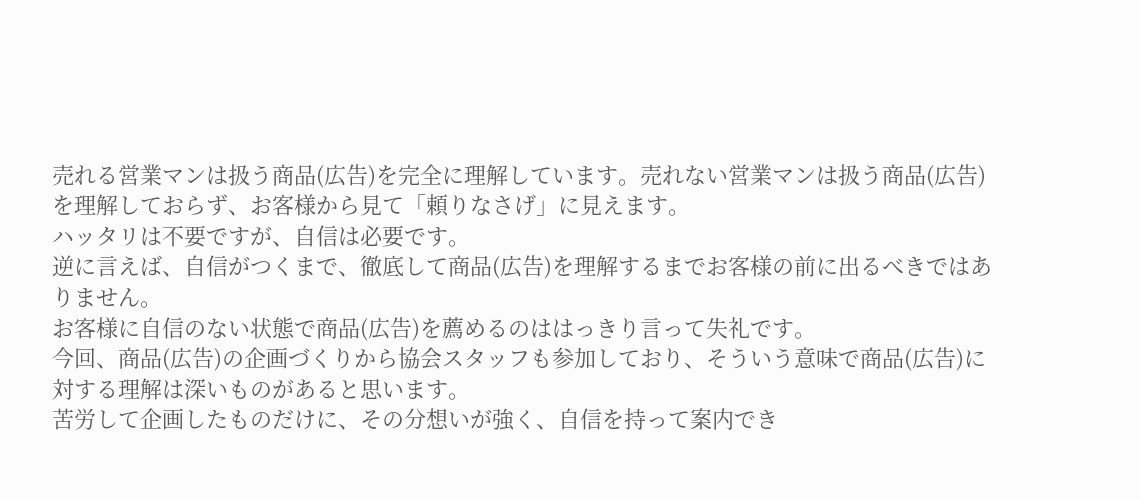売れる営業マンは扱う商品(広告)を完全に理解しています。売れない営業マンは扱う商品(広告)を理解しておらず、お客様から見て「頼りなさげ」に見えます。
ハッタリは不要ですが、自信は必要です。
逆に言えば、自信がつくまで、徹底して商品(広告)を理解するまでお客様の前に出るべきではありません。
お客様に自信のない状態で商品(広告)を薦めるのははっきり言って失礼です。
今回、商品(広告)の企画づくりから協会スタッフも参加しており、そういう意味で商品(広告)に対する理解は深いものがあると思います。
苦労して企画したものだけに、その分想いが強く、自信を持って案内でき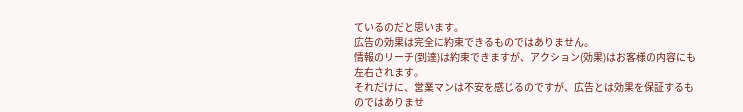ているのだと思います。
広告の効果は完全に約束できるものではありません。
情報のリーチ(到達)は約束できますが、アクション(効果)はお客様の内容にも左右されます。
それだけに、営業マンは不安を感じるのですが、広告とは効果を保証するものではありませ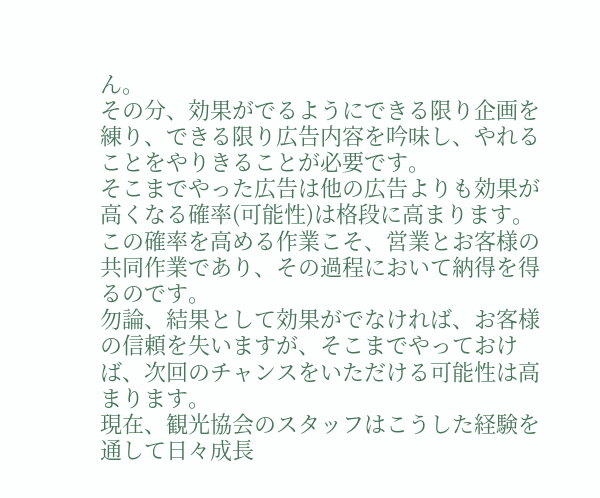ん。
その分、効果がでるようにできる限り企画を練り、できる限り広告内容を吟味し、やれることをやりきることが必要です。
そこまでやった広告は他の広告よりも効果が高くなる確率(可能性)は格段に高まります。
この確率を高める作業こそ、営業とお客様の共同作業であり、その過程において納得を得るのです。
勿論、結果として効果がでなければ、お客様の信頼を失いますが、そこまでやっておけば、次回のチャンスをいただける可能性は高まります。
現在、観光協会のスタッフはこうした経験を通して日々成長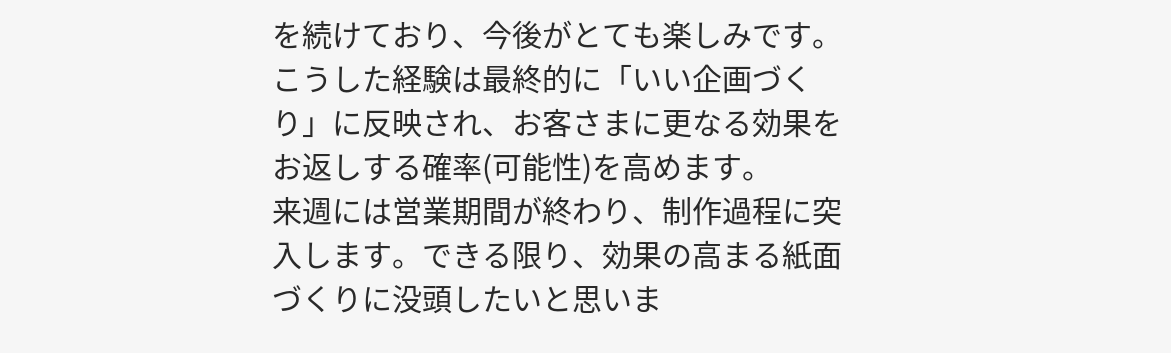を続けており、今後がとても楽しみです。
こうした経験は最終的に「いい企画づくり」に反映され、お客さまに更なる効果をお返しする確率(可能性)を高めます。
来週には営業期間が終わり、制作過程に突入します。できる限り、効果の高まる紙面づくりに没頭したいと思いま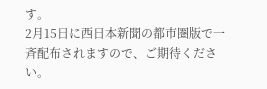す。
2月15日に西日本新聞の都市圏版で一斉配布されますので、ご期待ください。